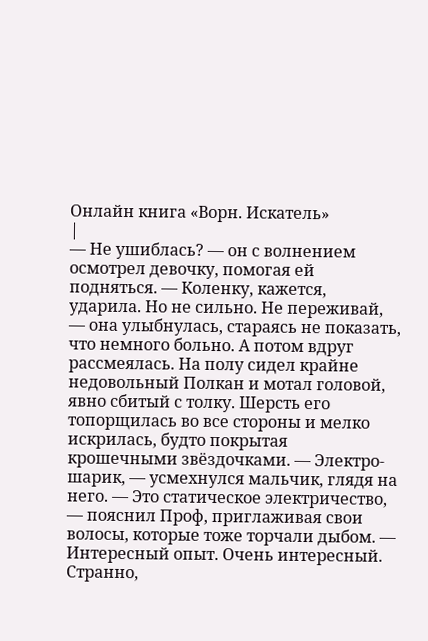Онлайн книга «Ворн. Искатель»
|
— Не ушиблась? — он с волнением осмотрел девочку, помогая ей подняться. — Коленку, кажется, ударила. Но не сильно. Не переживай, — она улыбнулась, стараясь не показать, что немного больно. А потом вдруг рассмеялась. На полу сидел крайне недовольный Полкан и мотал головой, явно сбитый с толку. Шерсть его топорщилась во все стороны и мелко искрилась, будто покрытая крошечными звёздочками. — Электро-шарик, — усмехнулся мальчик, глядя на него. — Это статическое электричество, — пояснил Проф, приглаживая свои волосы, которые тоже торчали дыбом. — Интересный опыт. Очень интересный. Странно,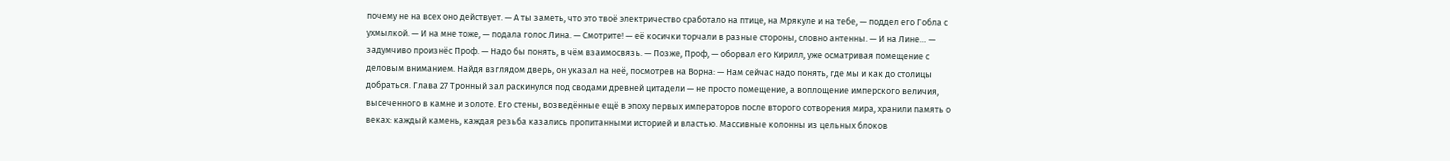почему не на всех оно действует. — А ты заметь, что это твоё электричество сработало на птице, на Мрякуле и на тебе, — поддел его Гобла с ухмылкой. — И на мне тоже, — подала голос Лина. — Смотрите! — её косички торчали в разные стороны, словно антенны. — И на Лине… — задумчиво произнёс Проф. — Надо бы понять, в чём взаимосвязь. — Позже, Проф, — оборвал его Кирилл, уже осматривая помещение с деловым вниманием. Найдя взглядом дверь, он указал на неё, посмотрев на Ворна: — Нам сейчас надо понять, где мы и как до столицы добраться. Глава 27 Тронный зал раскинулся под сводами древней цитадели — не просто помещение, а воплощение имперского величия, высеченного в камне и золоте. Его стены, возведённые ещё в эпоху первых императоров после второго сотворения мира, хранили память о веках: каждый камень, каждая резьба казались пропитанными историей и властью. Массивные колонны из цельных блоков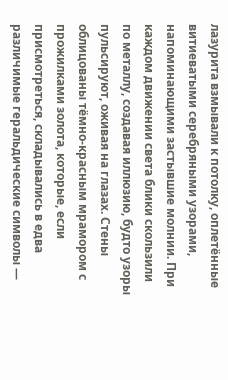лазурита взмывали к потолку, оплетённые витиеватыми серебряными узорами, напоминающими застывшие молнии. При каждом движении света блики скользили по металлу, создавая иллюзию, будто узоры пульсируют, оживая на глазах. Стены облицованы тёмно-красным мрамором с прожилками золота, которые, если присмотреться, складывались в едва различимые геральдические символы —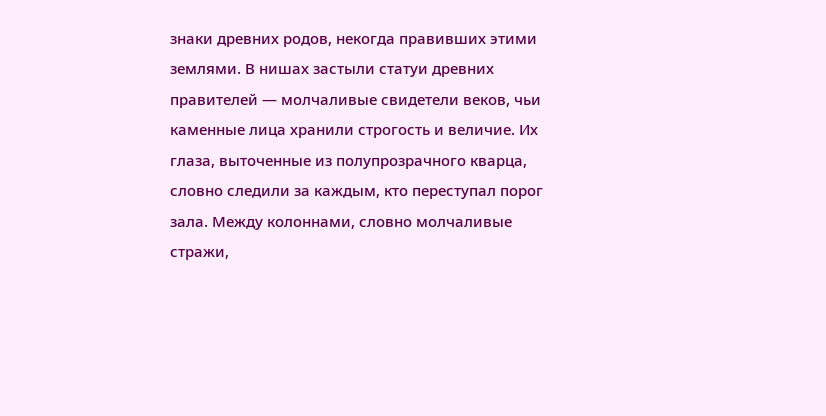знаки древних родов, некогда правивших этими землями. В нишах застыли статуи древних правителей — молчаливые свидетели веков, чьи каменные лица хранили строгость и величие. Их глаза, выточенные из полупрозрачного кварца, словно следили за каждым, кто переступал порог зала. Между колоннами, словно молчаливые стражи,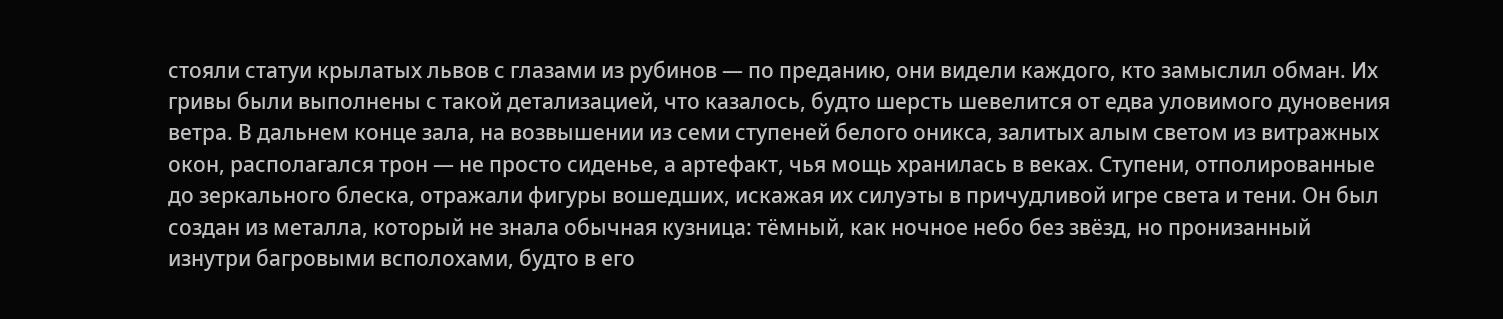стояли статуи крылатых львов с глазами из рубинов — по преданию, они видели каждого, кто замыслил обман. Их гривы были выполнены с такой детализацией, что казалось, будто шерсть шевелится от едва уловимого дуновения ветра. В дальнем конце зала, на возвышении из семи ступеней белого оникса, залитых алым светом из витражных окон, располагался трон — не просто сиденье, а артефакт, чья мощь хранилась в веках. Ступени, отполированные до зеркального блеска, отражали фигуры вошедших, искажая их силуэты в причудливой игре света и тени. Он был создан из металла, который не знала обычная кузница: тёмный, как ночное небо без звёзд, но пронизанный изнутри багровыми всполохами, будто в его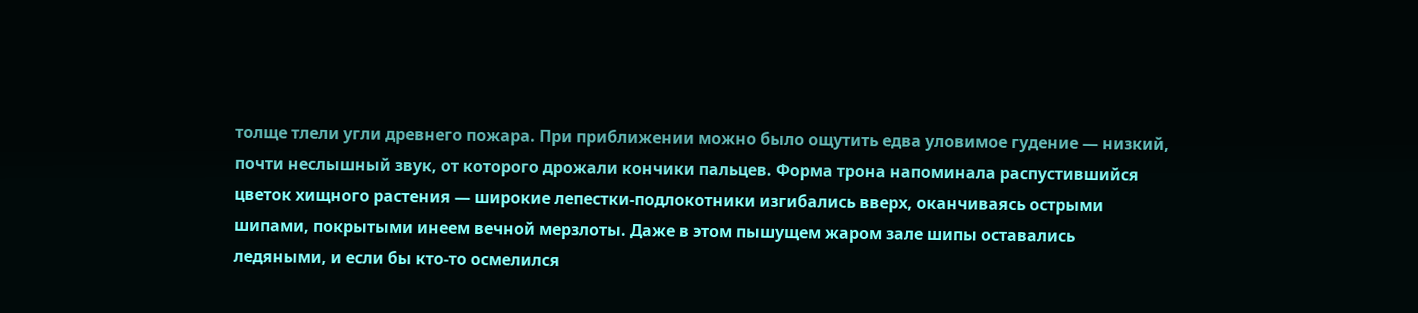толще тлели угли древнего пожара. При приближении можно было ощутить едва уловимое гудение — низкий, почти неслышный звук, от которого дрожали кончики пальцев. Форма трона напоминала распустившийся цветок хищного растения — широкие лепестки-подлокотники изгибались вверх, оканчиваясь острыми шипами, покрытыми инеем вечной мерзлоты. Даже в этом пышущем жаром зале шипы оставались ледяными, и если бы кто-то осмелился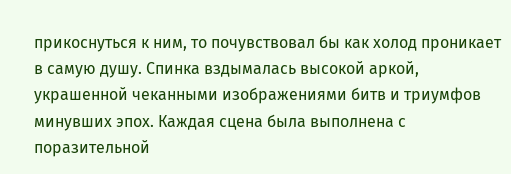прикоснуться к ним, то почувствовал бы как холод проникает в самую душу. Спинка вздымалась высокой аркой, украшенной чеканными изображениями битв и триумфов минувших эпох. Каждая сцена была выполнена с поразительной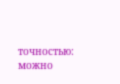точностью: можно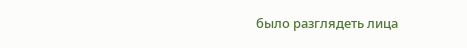было разглядеть лица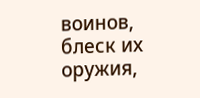воинов, блеск их оружия,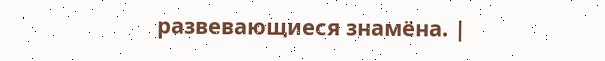развевающиеся знамёна. |